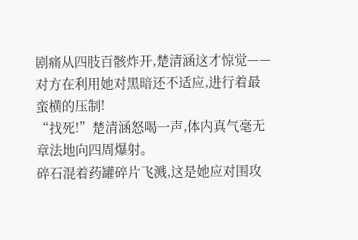剧痛从四肢百骸炸开,楚清涵这才惊觉——对方在利用她对黑暗还不适应,进行着最蛮横的压制!
“找死!”楚清涵怒喝一声,体内真气毫无章法地向四周爆射。
碎石混着药罐碎片飞溅,这是她应对围攻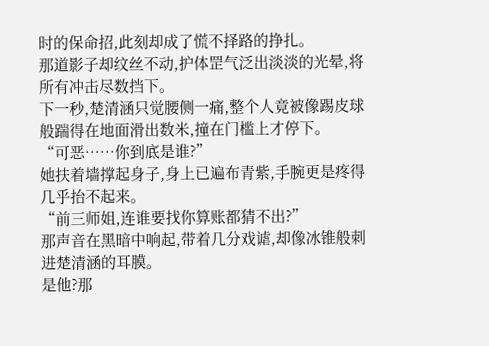时的保命招,此刻却成了慌不择路的挣扎。
那道影子却纹丝不动,护体罡气泛出淡淡的光晕,将所有冲击尽数挡下。
下一秒,楚清涵只觉腰侧一痛,整个人竟被像踢皮球般踹得在地面滑出数米,撞在门槛上才停下。
“可恶……你到底是谁?”
她扶着墙撑起身子,身上已遍布青紫,手腕更是疼得几乎抬不起来。
“前三师姐,连谁要找你算账都猜不出?”
那声音在黑暗中响起,带着几分戏谑,却像冰锥般刺进楚清涵的耳膜。
是他?那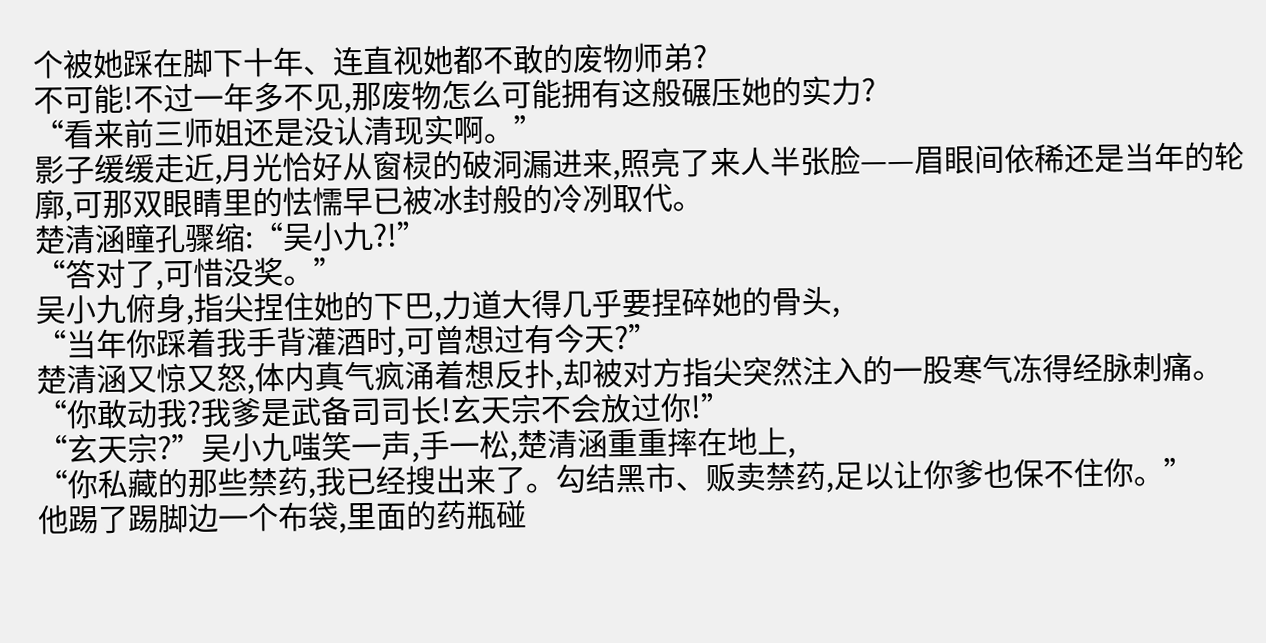个被她踩在脚下十年、连直视她都不敢的废物师弟?
不可能!不过一年多不见,那废物怎么可能拥有这般碾压她的实力?
“看来前三师姐还是没认清现实啊。”
影子缓缓走近,月光恰好从窗棂的破洞漏进来,照亮了来人半张脸——眉眼间依稀还是当年的轮廓,可那双眼睛里的怯懦早已被冰封般的冷冽取代。
楚清涵瞳孔骤缩:“吴小九?!”
“答对了,可惜没奖。”
吴小九俯身,指尖捏住她的下巴,力道大得几乎要捏碎她的骨头,
“当年你踩着我手背灌酒时,可曾想过有今天?”
楚清涵又惊又怒,体内真气疯涌着想反扑,却被对方指尖突然注入的一股寒气冻得经脉刺痛。
“你敢动我?我爹是武备司司长!玄天宗不会放过你!”
“玄天宗?”吴小九嗤笑一声,手一松,楚清涵重重摔在地上,
“你私藏的那些禁药,我已经搜出来了。勾结黑市、贩卖禁药,足以让你爹也保不住你。”
他踢了踢脚边一个布袋,里面的药瓶碰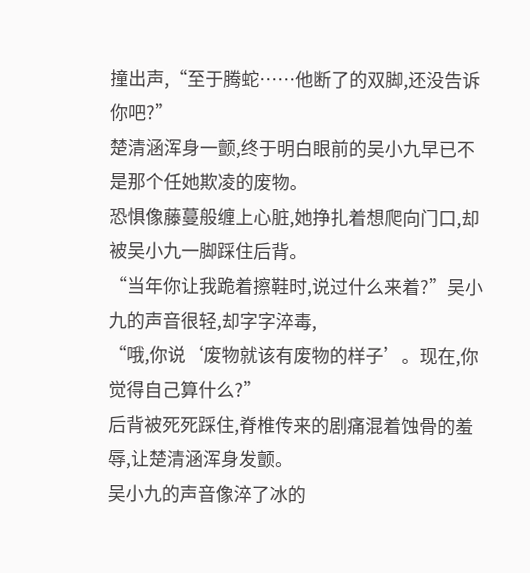撞出声,“至于腾蛇……他断了的双脚,还没告诉你吧?”
楚清涵浑身一颤,终于明白眼前的吴小九早已不是那个任她欺凌的废物。
恐惧像藤蔓般缠上心脏,她挣扎着想爬向门口,却被吴小九一脚踩住后背。
“当年你让我跪着擦鞋时,说过什么来着?”吴小九的声音很轻,却字字淬毒,
“哦,你说‘废物就该有废物的样子’。现在,你觉得自己算什么?”
后背被死死踩住,脊椎传来的剧痛混着蚀骨的羞辱,让楚清涵浑身发颤。
吴小九的声音像淬了冰的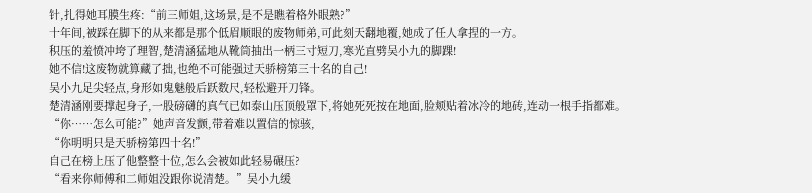针,扎得她耳膜生疼:“前三师姐,这场景,是不是瞧着格外眼熟?”
十年间,被踩在脚下的从来都是那个低眉顺眼的废物师弟,可此刻天翻地覆,她成了任人拿捏的一方。
积压的羞愤冲垮了理智,楚清涵猛地从靴筒抽出一柄三寸短刀,寒光直劈吴小九的脚踝!
她不信!这废物就算藏了拙,也绝不可能强过天骄榜第三十名的自己!
吴小九足尖轻点,身形如鬼魅般后跃数尺,轻松避开刀锋。
楚清涵刚要撑起身子,一股磅礴的真气已如泰山压顶般罩下,将她死死按在地面,脸颊贴着冰冷的地砖,连动一根手指都难。
“你……怎么可能?”她声音发颤,带着难以置信的惊骇,
“你明明只是天骄榜第四十名!”
自己在榜上压了他整整十位,怎么会被如此轻易碾压?
“看来你师傅和二师姐没跟你说清楚。”吴小九缓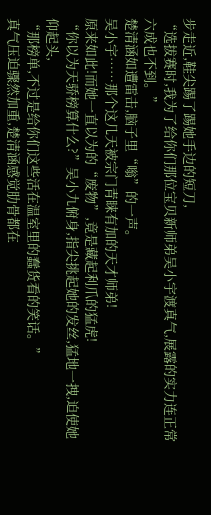步走近,鞋尖踢了踢她手边的短刀,
“选拔赛时,我为了给你们那位宝贝新师弟吴小宇渡真气,展露的实力连正常六成也不到。”
楚清涵如遭雷击,脑子里“嗡”的一声。
吴小宇……那个这几天被宗门青睐有加的天才师弟!
原来如此!而她一直以为的“废物”,竟是藏起利爪的猛虎!
“你以为天骄榜算什么?”吴小九俯身,指尖挑起她的发丝,猛地一拽,迫使她仰起头,
“那榜单,不过是给你们这些活在温室里的蠢货看的笑话。”
真气压迫骤然加重,楚清涵感觉肋骨都在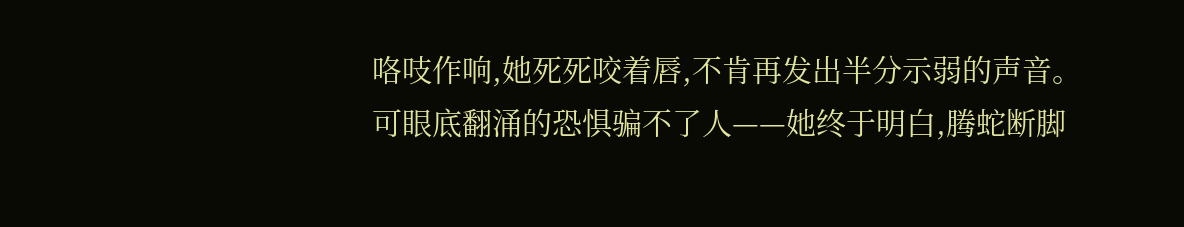咯吱作响,她死死咬着唇,不肯再发出半分示弱的声音。
可眼底翻涌的恐惧骗不了人——她终于明白,腾蛇断脚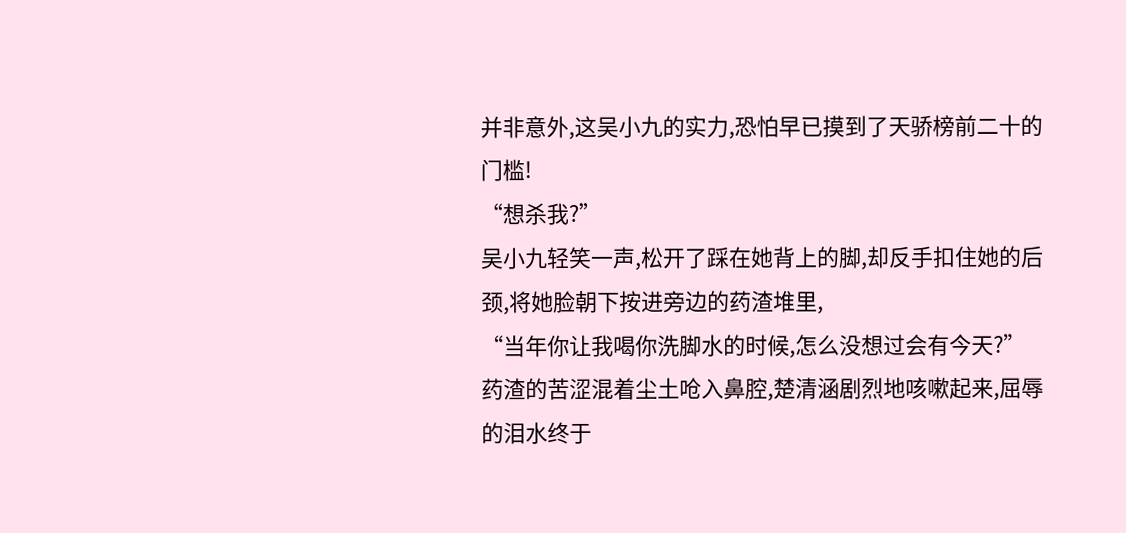并非意外,这吴小九的实力,恐怕早已摸到了天骄榜前二十的门槛!
“想杀我?”
吴小九轻笑一声,松开了踩在她背上的脚,却反手扣住她的后颈,将她脸朝下按进旁边的药渣堆里,
“当年你让我喝你洗脚水的时候,怎么没想过会有今天?”
药渣的苦涩混着尘土呛入鼻腔,楚清涵剧烈地咳嗽起来,屈辱的泪水终于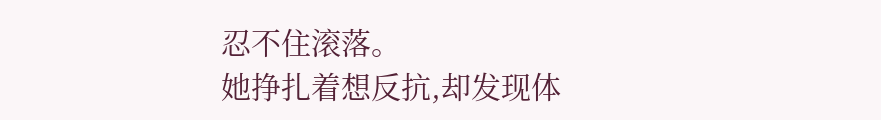忍不住滚落。
她挣扎着想反抗,却发现体